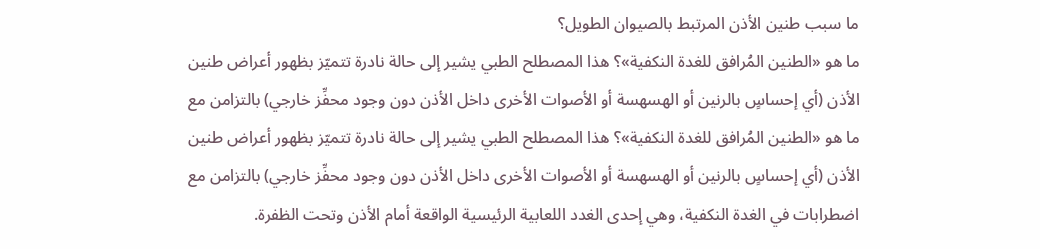ما سبب طنين الأذن المرتبط بالصيوان الطويل؟
ما هو «الطنين المُرافق للغدة النكفية»؟ هذا المصطلح الطبي يشير إلى حالة نادرة تتميّز بظهور أعراض طنين الأذن (أي إحساسٍ بالرنين أو الهسهسة أو الأصوات الأخرى داخل الأذن دون وجود محفِّز خارجي) بالتزامن مع
ما هو «الطنين المُرافق للغدة النكفية»؟ هذا المصطلح الطبي يشير إلى حالة نادرة تتميّز بظهور أعراض طنين الأذن (أي إحساسٍ بالرنين أو الهسهسة أو الأصوات الأخرى داخل الأذن دون وجود محفِّز خارجي) بالتزامن مع اضطرابات في الغدة النكفية، وهي إحدى الغدد اللعابية الرئيسية الواقعة أمام الأذن وتحت الظفرة.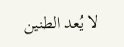لا يُعد الطنين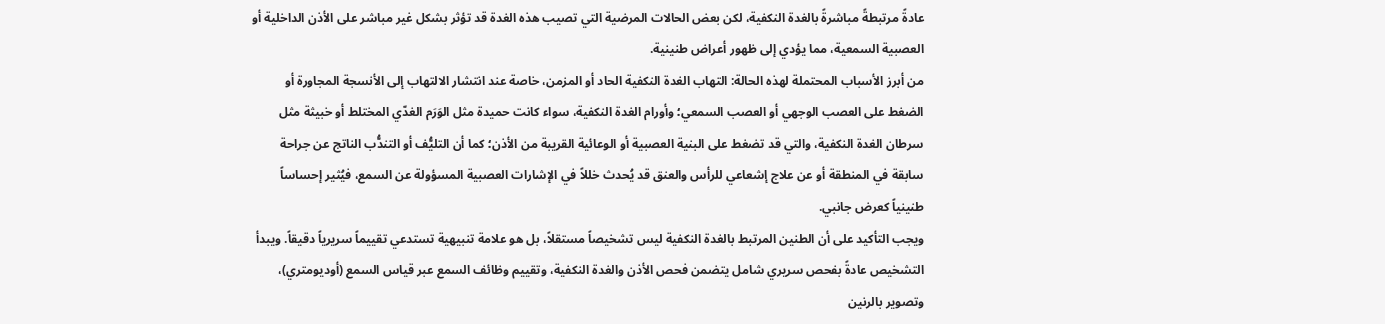عادةً مرتبطةً مباشرةً بالغدة النكفية، لكن بعض الحالات المرضية التي تصيب هذه الغدة قد تؤثر بشكل غير مباشر على الأذن الداخلية أو العصبية السمعية، مما يؤدي إلى ظهور أعراض طنينية.
من أبرز الأسباب المحتملة لهذه الحالة: التهاب الغدة النكفية الحاد أو المزمن، خاصة عند انتشار الالتهاب إلى الأنسجة المجاورة أو الضغط على العصب الوجهي أو العصب السمعي؛ وأورام الغدة النكفية، سواء كانت حميدة مثل الوَرَم الغدّي المختلط أو خبيثة مثل سرطان الغدة النكفية، والتي قد تضغط على البنية العصبية أو الوعائية القريبة من الأذن؛ كما أن التليُّف أو التندُّب الناتج عن جراحة سابقة في المنطقة أو عن علاج إشعاعي للرأس والعنق قد يُحدث خللاً في الإشارات العصبية المسؤولة عن السمع، فيُثير إحساساً طنينياً كعرض جانبي.
ويجب التأكيد على أن الطنين المرتبط بالغدة النكفية ليس تشخيصاً مستقلاً، بل هو علامة تنبيهية تستدعي تقييماً سريرياً دقيقاً. ويبدأ التشخيص عادةً بفحص سريري شامل يتضمن فحص الأذن والغدة النكفية، وتقييم وظائف السمع عبر قياس السمع (أوديومتري)، وتصوير بالرنين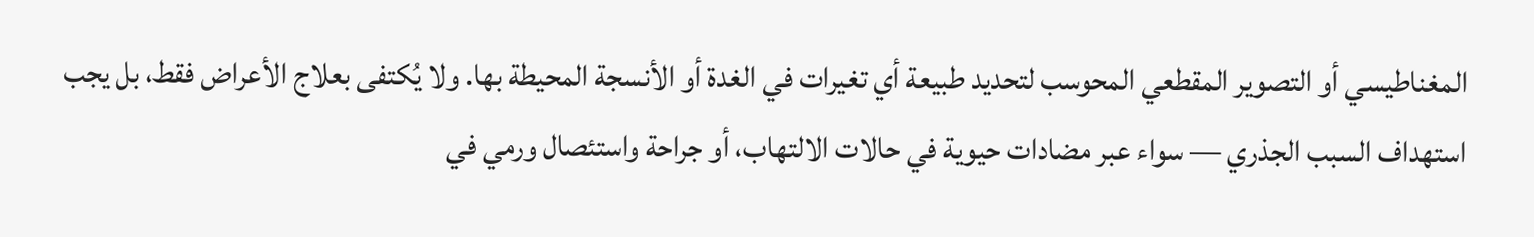المغناطيسي أو التصوير المقطعي المحوسب لتحديد طبيعة أي تغيرات في الغدة أو الأنسجة المحيطة بها. ولا يُكتفى بعلاج الأعراض فقط، بل يجب استهداف السبب الجذري — سواء عبر مضادات حيوية في حالات الالتهاب، أو جراحة واستئصال ورمي في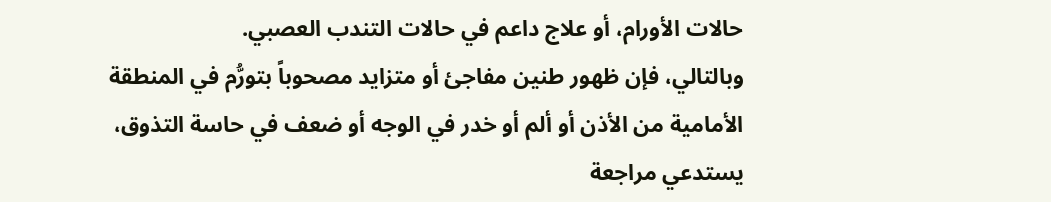حالات الأورام، أو علاج داعم في حالات التندب العصبي.
وبالتالي، فإن ظهور طنين مفاجئ أو متزايد مصحوباً بتورُّم في المنطقة الأمامية من الأذن أو ألم أو خدر في الوجه أو ضعف في حاسة التذوق، يستدعي مراجعة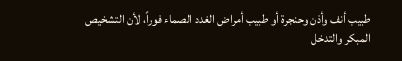طبيب أنف وأذن وحنجرة أو طبيب أمراض الغدد الصماء فوراً، لأن التشخيص المبكر والتدخل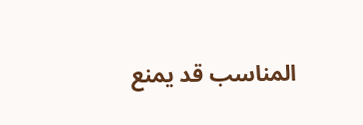المناسب قد يمنع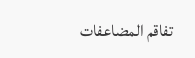تفاقم المضاعفات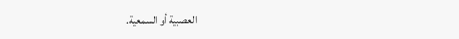العصبية أو السمعية.